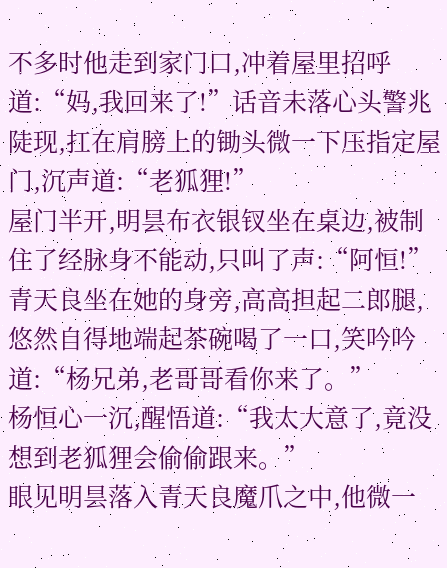不多时他走到家门口,冲着屋里招呼道:“妈,我回来了!”话音未落心头警兆陡现,扛在肩膀上的锄头微一下压指定屋门,沉声道:“老狐狸!”
屋门半开,明昙布衣银钗坐在桌边,被制住了经脉身不能动,只叫了声:“阿恒!”
青天良坐在她的身旁,高高担起二郎腿,悠然自得地端起茶碗喝了一口,笑吟吟道:“杨兄弟,老哥哥看你来了。”
杨恒心一沉,醒悟道:“我太大意了,竟没想到老狐狸会偷偷跟来。”
眼见明昙落入青天良魔爪之中,他微一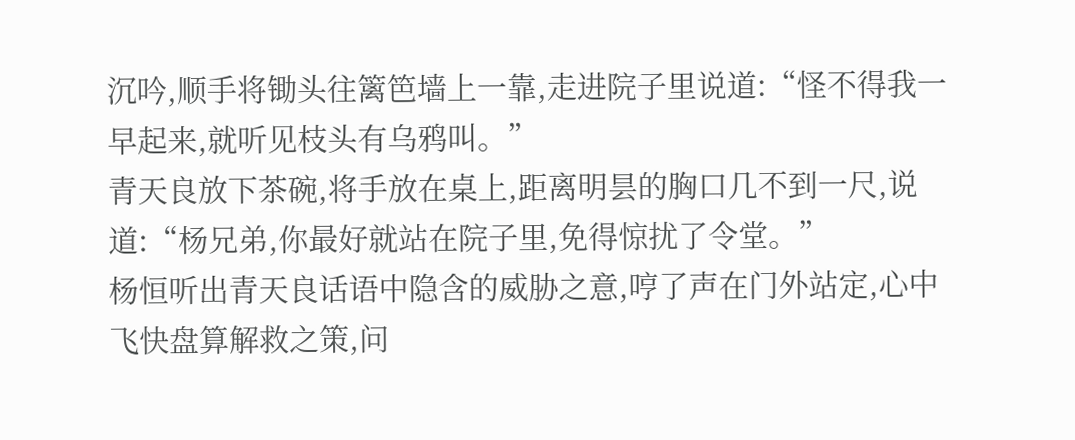沉吟,顺手将锄头往篱笆墙上一靠,走进院子里说道:“怪不得我一早起来,就听见枝头有乌鸦叫。”
青天良放下茶碗,将手放在桌上,距离明昙的胸口几不到一尺,说道:“杨兄弟,你最好就站在院子里,免得惊扰了令堂。”
杨恒听出青天良话语中隐含的威胁之意,哼了声在门外站定,心中飞快盘算解救之策,问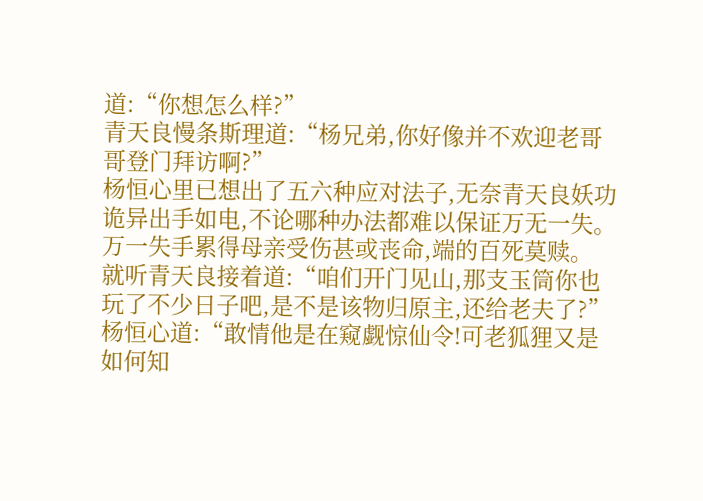道:“你想怎么样?”
青天良慢条斯理道:“杨兄弟,你好像并不欢迎老哥哥登门拜访啊?”
杨恒心里已想出了五六种应对法子,无奈青天良妖功诡异出手如电,不论哪种办法都难以保证万无一失。万一失手累得母亲受伤甚或丧命,端的百死莫赎。
就听青天良接着道:“咱们开门见山,那支玉筒你也玩了不少日子吧,是不是该物归原主,还给老夫了?”
杨恒心道:“敢情他是在窥觑惊仙令!可老狐狸又是如何知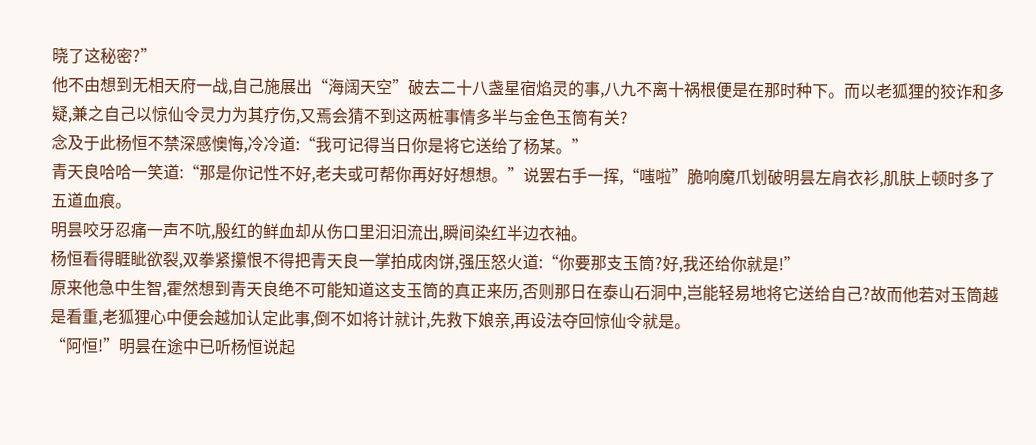晓了这秘密?”
他不由想到无相天府一战,自己施展出“海阔天空”破去二十八盏星宿焰灵的事,八九不离十祸根便是在那时种下。而以老狐狸的狡诈和多疑,兼之自己以惊仙令灵力为其疗伤,又焉会猜不到这两桩事情多半与金色玉筒有关?
念及于此杨恒不禁深感懊悔,冷冷道:“我可记得当日你是将它送给了杨某。”
青天良哈哈一笑道:“那是你记性不好,老夫或可帮你再好好想想。”说罢右手一挥,“嗤啦”脆响魔爪划破明昙左肩衣衫,肌肤上顿时多了五道血痕。
明昙咬牙忍痛一声不吭,殷红的鲜血却从伤口里汩汩流出,瞬间染红半边衣袖。
杨恒看得睚眦欲裂,双拳紧攥恨不得把青天良一掌拍成肉饼,强压怒火道:“你要那支玉筒?好,我还给你就是!”
原来他急中生智,霍然想到青天良绝不可能知道这支玉筒的真正来历,否则那日在泰山石洞中,岂能轻易地将它送给自己?故而他若对玉筒越是看重,老狐狸心中便会越加认定此事,倒不如将计就计,先救下娘亲,再设法夺回惊仙令就是。
“阿恒!”明昙在途中已听杨恒说起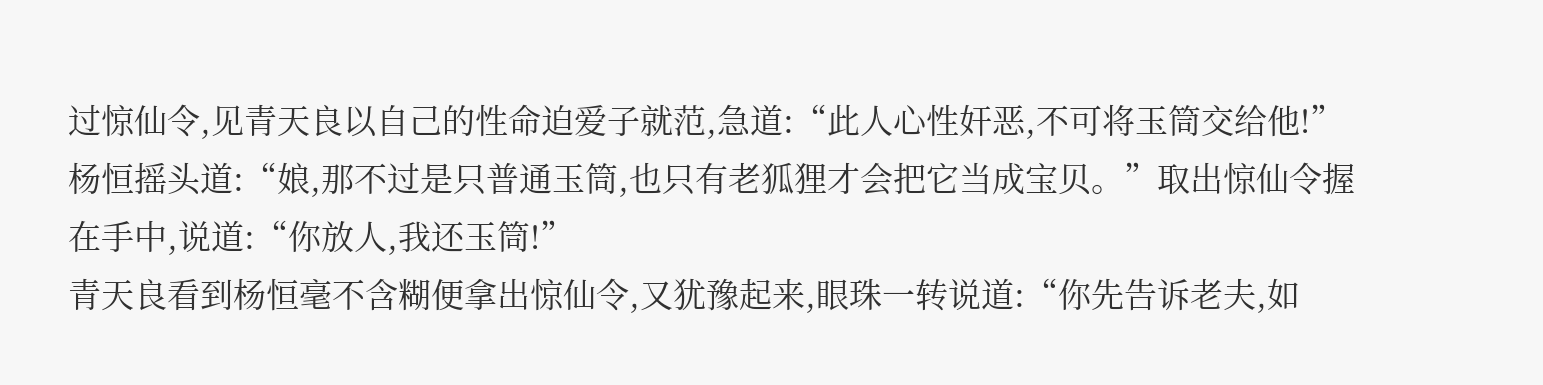过惊仙令,见青天良以自己的性命迫爱子就范,急道:“此人心性奸恶,不可将玉筒交给他!”
杨恒摇头道:“娘,那不过是只普通玉筒,也只有老狐狸才会把它当成宝贝。”取出惊仙令握在手中,说道:“你放人,我还玉筒!”
青天良看到杨恒毫不含糊便拿出惊仙令,又犹豫起来,眼珠一转说道:“你先告诉老夫,如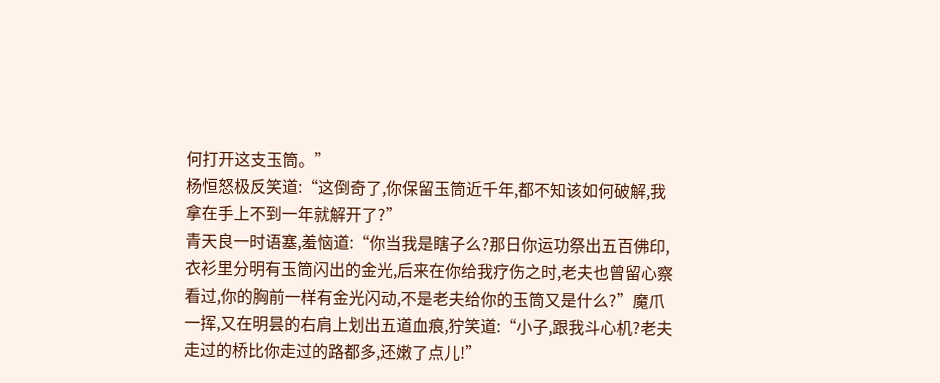何打开这支玉筒。”
杨恒怒极反笑道:“这倒奇了,你保留玉筒近千年,都不知该如何破解,我拿在手上不到一年就解开了?”
青天良一时语塞,羞恼道:“你当我是瞎子么?那日你运功祭出五百佛印,衣衫里分明有玉筒闪出的金光,后来在你给我疗伤之时,老夫也曾留心察看过,你的胸前一样有金光闪动,不是老夫给你的玉筒又是什么?”魔爪一挥,又在明昙的右肩上划出五道血痕,狞笑道:“小子,跟我斗心机?老夫走过的桥比你走过的路都多,还嫩了点儿!”